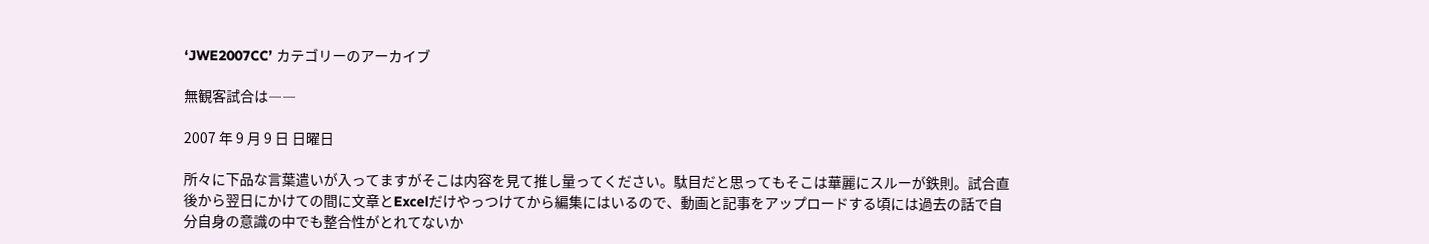‘JWE2007CC’ カテゴリーのアーカイブ

無観客試合は――

2007 年 9 月 9 日 日曜日

所々に下品な言葉遣いが入ってますがそこは内容を見て推し量ってください。駄目だと思ってもそこは華麗にスルーが鉄則。試合直後から翌日にかけての間に文章とExcelだけやっつけてから編集にはいるので、動画と記事をアップロードする頃には過去の話で自分自身の意識の中でも整合性がとれてないか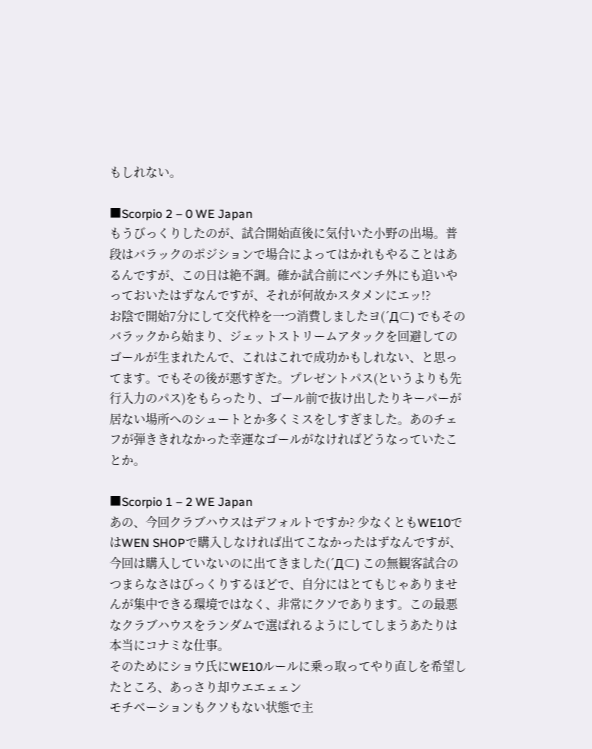もしれない。

■Scorpio 2 – 0 WE Japan
もうびっくりしたのが、試合開始直後に気付いた小野の出場。普段はバラックのポジションで場合によってはかれもやることはあるんですが、この日は絶不調。確か試合前にベンチ外にも追いやっておいたはずなんですが、それが何故かスタメンにエッ!?
お陰で開始7分にして交代枠を一つ消費しましたヨ(´Д⊂) でもそのバラックから始まり、ジェットストリームアタックを回避してのゴールが生まれたんで、これはこれで成功かもしれない、と思ってます。でもその後が悪すぎた。プレゼントパス(というよりも先行入力のパス)をもらったり、ゴール前で抜け出したりキーパーが居ない場所へのシュートとか多くミスをしすぎました。あのチェフが弾ききれなかった幸運なゴールがなければどうなっていたことか。

■Scorpio 1 – 2 WE Japan
あの、今回クラブハウスはデフォルトですか? 少なくともWE10ではWEN SHOPで購入しなければ出てこなかったはずなんですが、今回は購入していないのに出てきました(´Д⊂) この無観客試合のつまらなさはびっくりするほどで、自分にはとてもじゃありませんが集中できる環境ではなく、非常にクソであります。この最悪なクラブハウスをランダムで選ばれるようにしてしまうあたりは本当にコナミな仕事。
そのためにショウ氏にWE10ルールに乗っ取ってやり直しを希望したところ、あっさり却ウエエェェン
モチベーションもクソもない状態で主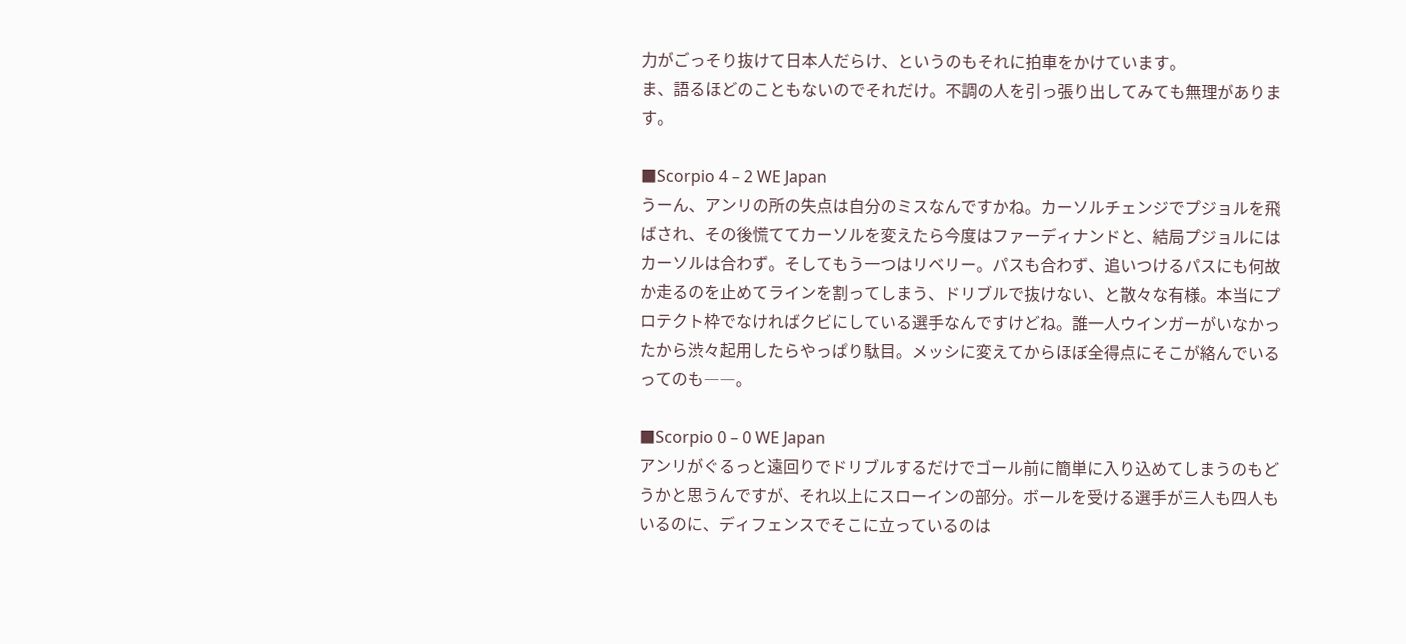力がごっそり抜けて日本人だらけ、というのもそれに拍車をかけています。
ま、語るほどのこともないのでそれだけ。不調の人を引っ張り出してみても無理があります。

■Scorpio 4 – 2 WE Japan
うーん、アンリの所の失点は自分のミスなんですかね。カーソルチェンジでプジョルを飛ばされ、その後慌ててカーソルを変えたら今度はファーディナンドと、結局プジョルにはカーソルは合わず。そしてもう一つはリベリー。パスも合わず、追いつけるパスにも何故か走るのを止めてラインを割ってしまう、ドリブルで抜けない、と散々な有様。本当にプロテクト枠でなければクビにしている選手なんですけどね。誰一人ウインガーがいなかったから渋々起用したらやっぱり駄目。メッシに変えてからほぼ全得点にそこが絡んでいるってのも――。

■Scorpio 0 – 0 WE Japan
アンリがぐるっと遠回りでドリブルするだけでゴール前に簡単に入り込めてしまうのもどうかと思うんですが、それ以上にスローインの部分。ボールを受ける選手が三人も四人もいるのに、ディフェンスでそこに立っているのは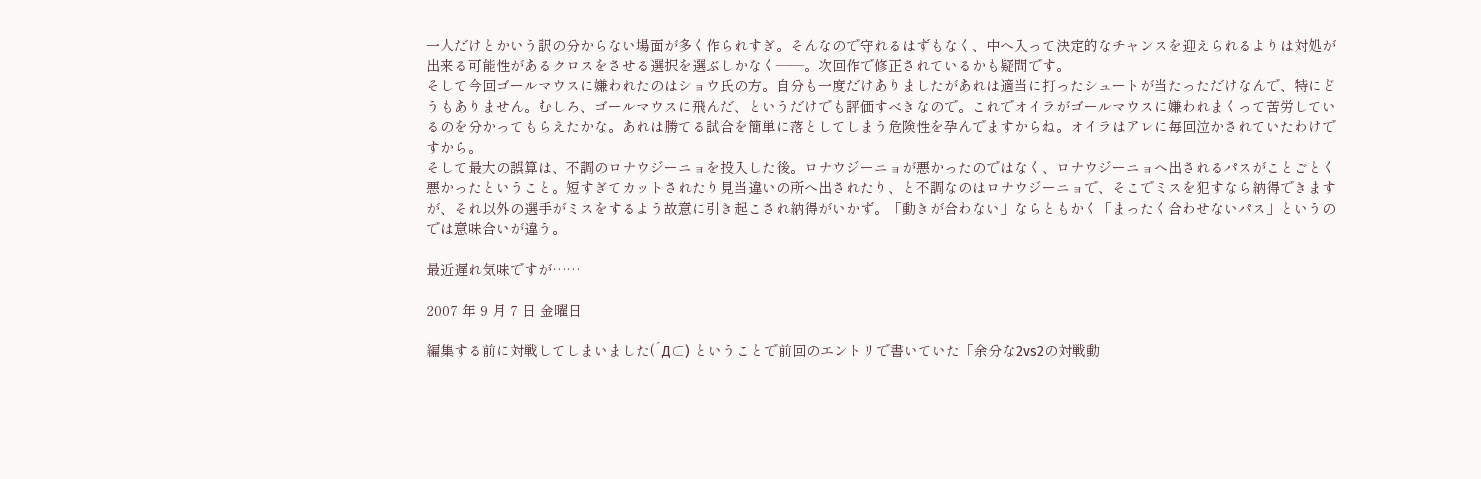一人だけとかいう訳の分からない場面が多く作られすぎ。そんなので守れるはずもなく、中へ入って決定的なチャンスを迎えられるよりは対処が出来る可能性があるクロスをさせる選択を選ぶしかなく――。次回作で修正されているかも疑問です。
そして今回ゴールマウスに嫌われたのはショウ氏の方。自分も一度だけありましたがあれは適当に打ったシュートが当たっただけなんで、特にどうもありません。むしろ、ゴールマウスに飛んだ、というだけでも評価すべきなので。これでオイラがゴールマウスに嫌われまくって苦労しているのを分かってもらえたかな。あれは勝てる試合を簡単に落としてしまう危険性を孕んでますからね。オイラはアレに毎回泣かされていたわけですから。
そして最大の誤算は、不調のロナウジーニョを投入した後。ロナウジーニョが悪かったのではなく、ロナウジーニョへ出されるパスがことごとく悪かったということ。短すぎてカットされたり見当違いの所へ出されたり、と不調なのはロナウジーニョで、そこでミスを犯すなら納得できますが、それ以外の選手がミスをするよう故意に引き起こされ納得がいかず。「動きが合わない」ならともかく「まったく合わせないパス」というのでは意味合いが違う。

最近遅れ気味ですが……

2007 年 9 月 7 日 金曜日

編集する前に対戦してしまいました(´Д⊂) ということで前回のエントリで書いていた「余分な2vs2の対戦動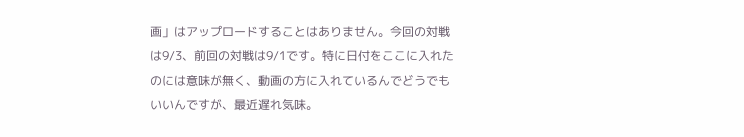画」はアップロードすることはありません。今回の対戦は9/3、前回の対戦は9/1です。特に日付をここに入れたのには意味が無く、動画の方に入れているんでどうでもいいんですが、最近遅れ気味。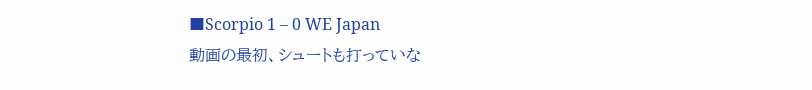■Scorpio 1 – 0 WE Japan
動画の最初、シュートも打っていな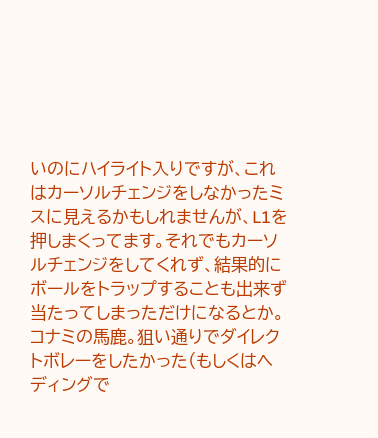いのにハイライト入りですが、これはカーソルチェンジをしなかったミスに見えるかもしれませんが、L1を押しまくってます。それでもカーソルチェンジをしてくれず、結果的にボールをトラップすることも出来ず当たってしまっただけになるとか。コナミの馬鹿。狙い通りでダイレクトボレーをしたかった(もしくはヘディングで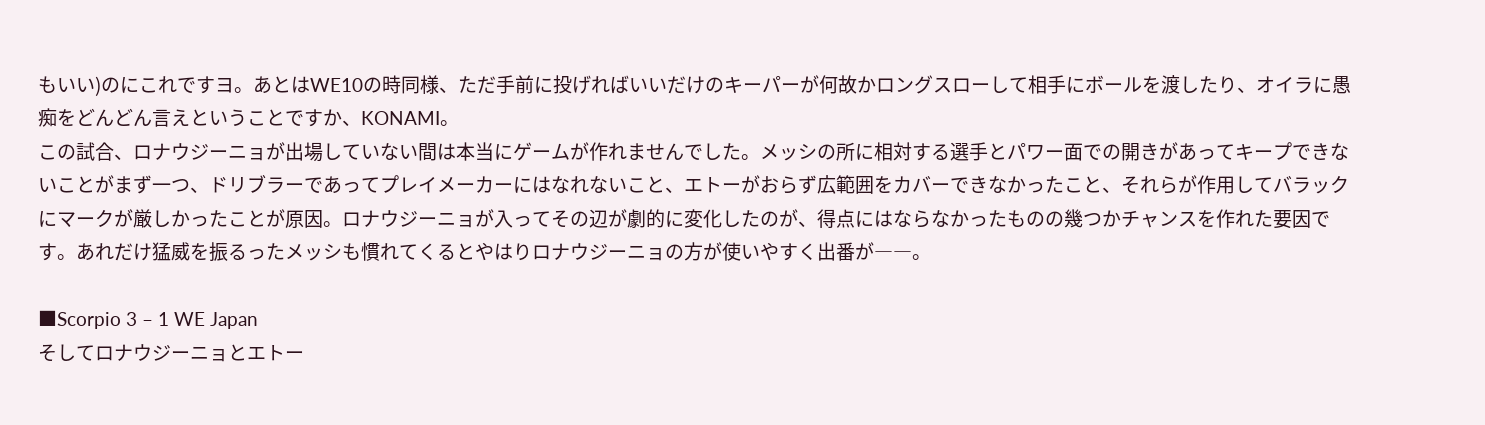もいい)のにこれですヨ。あとはWE10の時同様、ただ手前に投げればいいだけのキーパーが何故かロングスローして相手にボールを渡したり、オイラに愚痴をどんどん言えということですか、KONAMI。
この試合、ロナウジーニョが出場していない間は本当にゲームが作れませんでした。メッシの所に相対する選手とパワー面での開きがあってキープできないことがまず一つ、ドリブラーであってプレイメーカーにはなれないこと、エトーがおらず広範囲をカバーできなかったこと、それらが作用してバラックにマークが厳しかったことが原因。ロナウジーニョが入ってその辺が劇的に変化したのが、得点にはならなかったものの幾つかチャンスを作れた要因です。あれだけ猛威を振るったメッシも慣れてくるとやはりロナウジーニョの方が使いやすく出番が――。

■Scorpio 3 – 1 WE Japan
そしてロナウジーニョとエトー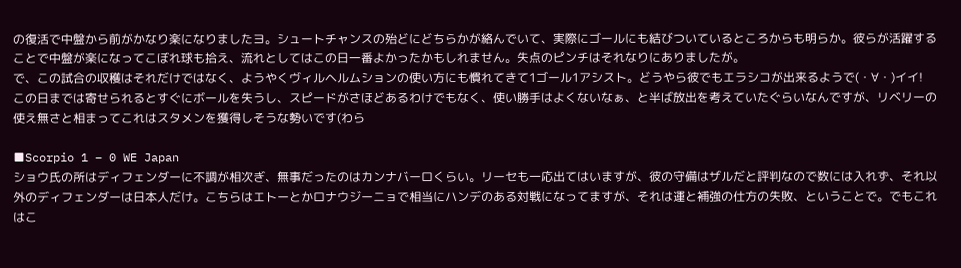の復活で中盤から前がかなり楽になりましたヨ。シュートチャンスの殆どにどちらかが絡んでいて、実際にゴールにも結びついているところからも明らか。彼らが活躍することで中盤が楽になってこぼれ球も拾え、流れとしてはこの日一番よかったかもしれません。失点のピンチはそれなりにありましたが。
で、この試合の収穫はそれだけではなく、ようやくヴィルヘルムションの使い方にも慣れてきて1ゴール1アシスト。どうやら彼でもエラシコが出来るようで(・∀・)イイ!
この日までは寄せられるとすぐにボールを失うし、スピードがさほどあるわけでもなく、使い勝手はよくないなぁ、と半ば放出を考えていたぐらいなんですが、リベリーの使え無さと相まってこれはスタメンを獲得しそうな勢いです(わら

■Scorpio 1 – 0 WE Japan
ショウ氏の所はディフェンダーに不調が相次ぎ、無事だったのはカンナバーロくらい。リーセも一応出てはいますが、彼の守備はザルだと評判なので数には入れず、それ以外のディフェンダーは日本人だけ。こちらはエトーとかロナウジーニョで相当にハンデのある対戦になってますが、それは運と補強の仕方の失敗、ということで。でもこれはこ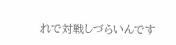れで対戦しづらいんです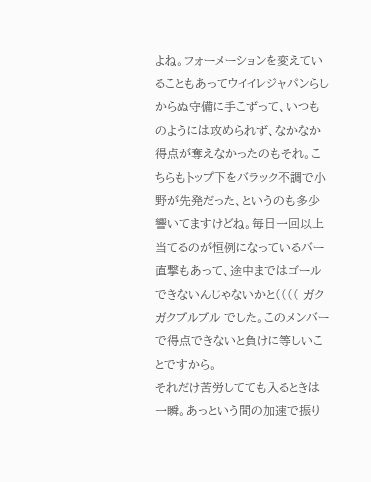よね。フォーメーションを変えていることもあってウイイレジャパンらしからぬ守備に手こずって、いつものようには攻められず、なかなか得点が奪えなかったのもそれ。こちらもトップ下をバラック不調で小野が先発だった、というのも多少響いてますけどね。毎日一回以上当てるのが恒例になっているバー直撃もあって、途中まではゴールできないんじゃないかと(((( ガクガクブルブル でした。このメンバーで得点できないと負けに等しいことですから。
それだけ苦労してても入るときは一瞬。あっという間の加速で振り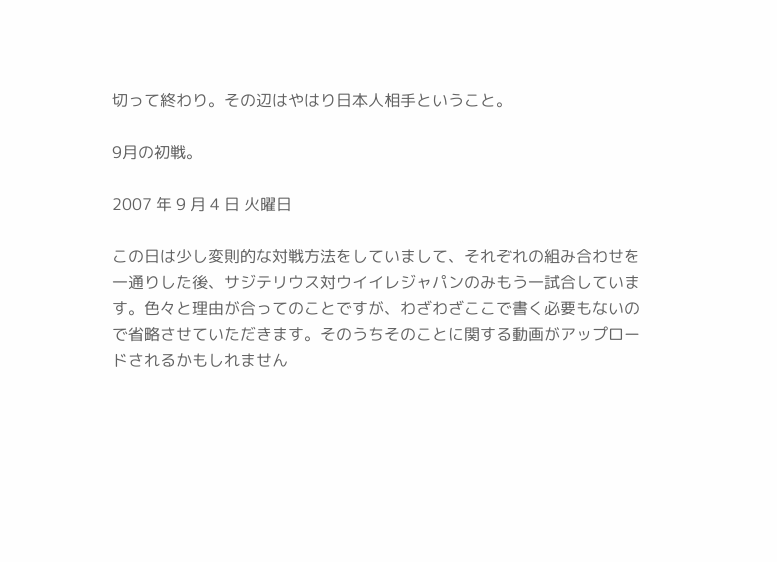切って終わり。その辺はやはり日本人相手ということ。

9月の初戦。

2007 年 9 月 4 日 火曜日

この日は少し変則的な対戦方法をしていまして、それぞれの組み合わせを一通りした後、サジテリウス対ウイイレジャパンのみもう一試合しています。色々と理由が合ってのことですが、わざわざここで書く必要もないので省略させていただきます。そのうちそのことに関する動画がアップロードされるかもしれません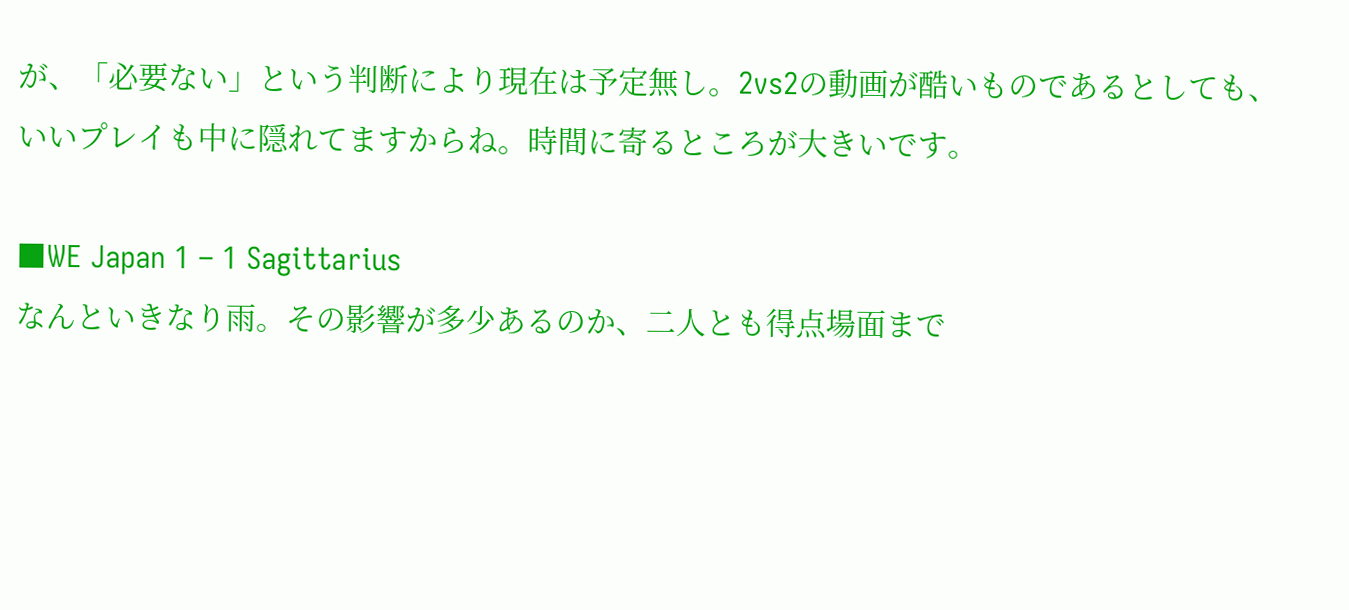が、「必要ない」という判断により現在は予定無し。2vs2の動画が酷いものであるとしても、いいプレイも中に隠れてますからね。時間に寄るところが大きいです。

■WE Japan 1 – 1 Sagittarius
なんといきなり雨。その影響が多少あるのか、二人とも得点場面まで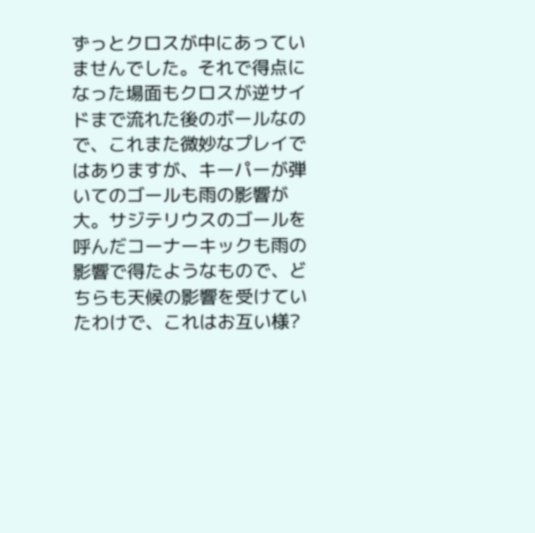ずっとクロスが中にあっていませんでした。それで得点になった場面もクロスが逆サイドまで流れた後のボールなので、これまた微妙なプレイではありますが、キーパーが弾いてのゴールも雨の影響が大。サジテリウスのゴールを呼んだコーナーキックも雨の影響で得たようなもので、どちらも天候の影響を受けていたわけで、これはお互い様?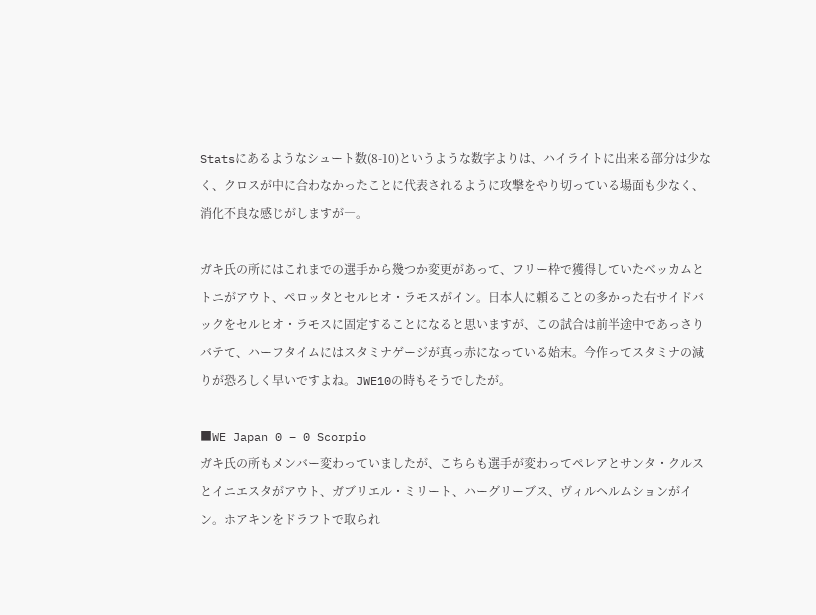Statsにあるようなシュート数(8-10)というような数字よりは、ハイライトに出来る部分は少なく、クロスが中に合わなかったことに代表されるように攻撃をやり切っている場面も少なく、消化不良な感じがしますが―。

ガキ氏の所にはこれまでの選手から幾つか変更があって、フリー枠で獲得していたベッカムとトニがアウト、ペロッタとセルヒオ・ラモスがイン。日本人に頼ることの多かった右サイドバックをセルヒオ・ラモスに固定することになると思いますが、この試合は前半途中であっさりバテて、ハーフタイムにはスタミナゲージが真っ赤になっている始末。今作ってスタミナの減りが恐ろしく早いですよね。JWE10の時もそうでしたが。

■WE Japan 0 – 0 Scorpio
ガキ氏の所もメンバー変わっていましたが、こちらも選手が変わってペレアとサンタ・クルスとイニエスタがアウト、ガブリエル・ミリート、ハーグリーブス、ヴィルヘルムションがイン。ホアキンをドラフトで取られ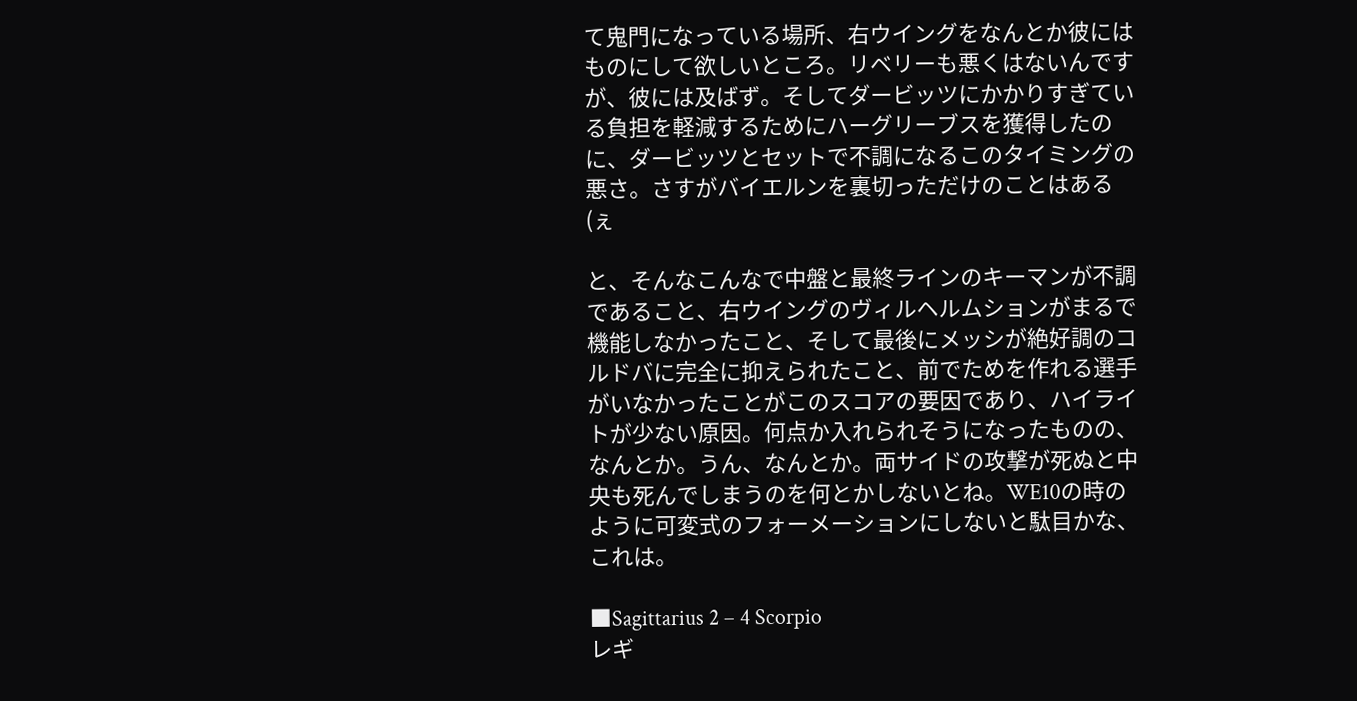て鬼門になっている場所、右ウイングをなんとか彼にはものにして欲しいところ。リベリーも悪くはないんですが、彼には及ばず。そしてダービッツにかかりすぎている負担を軽減するためにハーグリーブスを獲得したのに、ダービッツとセットで不調になるこのタイミングの悪さ。さすがバイエルンを裏切っただけのことはある(ぇ

と、そんなこんなで中盤と最終ラインのキーマンが不調であること、右ウイングのヴィルヘルムションがまるで機能しなかったこと、そして最後にメッシが絶好調のコルドバに完全に抑えられたこと、前でためを作れる選手がいなかったことがこのスコアの要因であり、ハイライトが少ない原因。何点か入れられそうになったものの、なんとか。うん、なんとか。両サイドの攻撃が死ぬと中央も死んでしまうのを何とかしないとね。WE10の時のように可変式のフォーメーションにしないと駄目かな、これは。

■Sagittarius 2 – 4 Scorpio
レギ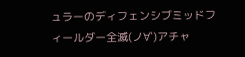ュラーのディフェンシブミッドフィールダー全滅(ノ∀`)アチャ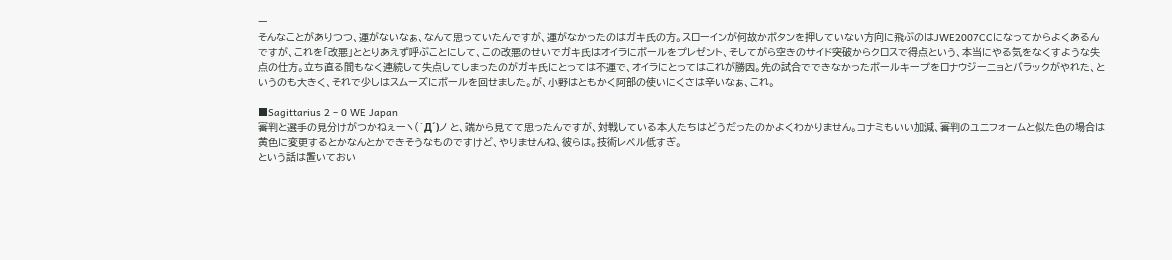ー
そんなことがありつつ、運がないなぁ、なんて思っていたんですが、運がなかったのはガキ氏の方。スローインが何故かボタンを押していない方向に飛ぶのはJWE2007CCになってからよくあるんですが、これを「改悪」ととりあえず呼ぶことにして、この改悪のせいでガキ氏はオイラにボールをプレゼント、そしてがら空きのサイド突破からクロスで得点という、本当にやる気をなくすような失点の仕方。立ち直る間もなく連続して失点してしまったのがガキ氏にとっては不運で、オイラにとってはこれが勝因。先の試合でできなかったボールキープをロナウジーニョとバラックがやれた、というのも大きく、それで少しはスムーズにボールを回せました。が、小野はともかく阿部の使いにくさは辛いなぁ、これ。

■Sagittarius 2 – 0 WE Japan
審判と選手の見分けがつかねぇーヽ(`Д´)ノ と、端から見てて思ったんですが、対戦している本人たちはどうだったのかよくわかりません。コナミもいい加減、審判のユニフォームと似た色の場合は黄色に変更するとかなんとかできそうなものですけど、やりませんね、彼らは。技術レベル低すぎ。
という話は置いておい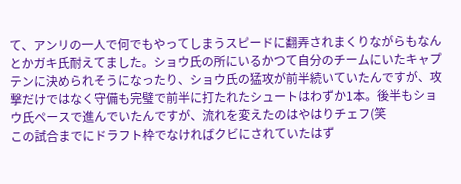て、アンリの一人で何でもやってしまうスピードに翻弄されまくりながらもなんとかガキ氏耐えてました。ショウ氏の所にいるかつて自分のチームにいたキャプテンに決められそうになったり、ショウ氏の猛攻が前半続いていたんですが、攻撃だけではなく守備も完璧で前半に打たれたシュートはわずか1本。後半もショウ氏ペースで進んでいたんですが、流れを変えたのはやはりチェフ(笑
この試合までにドラフト枠でなければクビにされていたはず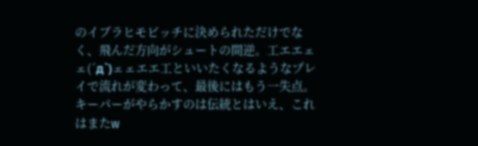のイブラヒモビッチに決められただけでなく、飛んだ方向がシュートの間逆。工エエェェ(´д`)ェェエエ工といいたくなるようなプレイで流れが変わって、最後にはもう一失点。キーパーがやらかすのは伝統とはいえ、これはまたw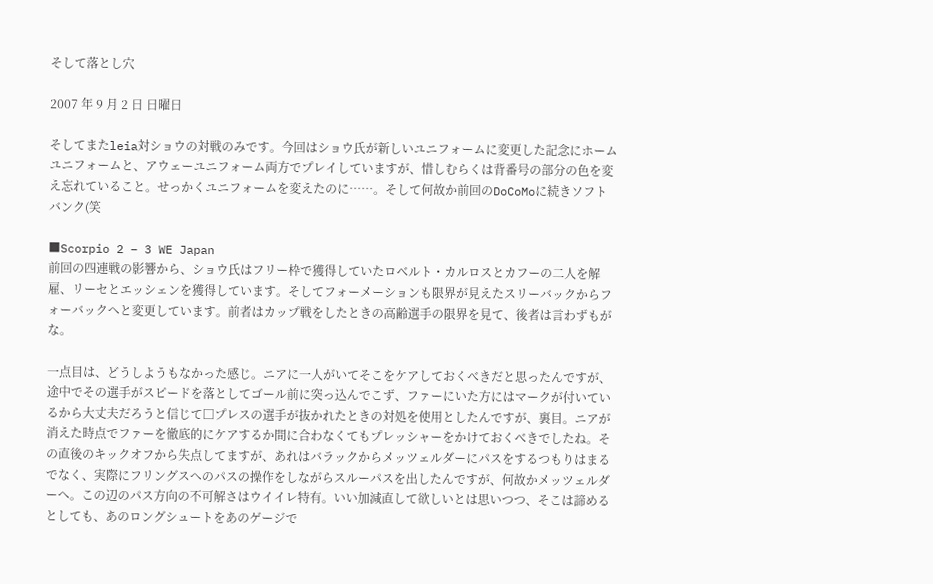そして落とし穴

2007 年 9 月 2 日 日曜日

そしてまたleia対ショウの対戦のみです。今回はショウ氏が新しいユニフォームに変更した記念にホームユニフォームと、アウェーユニフォーム両方でプレイしていますが、惜しむらくは背番号の部分の色を変え忘れていること。せっかくユニフォームを変えたのに……。そして何故か前回のDoCoMoに続きソフトバンク(笑

■Scorpio 2 – 3 WE Japan
前回の四連戦の影響から、ショウ氏はフリー枠で獲得していたロベルト・カルロスとカフーの二人を解雇、リーセとエッシェンを獲得しています。そしてフォーメーションも限界が見えたスリーバックからフォーバックへと変更しています。前者はカップ戦をしたときの高齢選手の限界を見て、後者は言わずもがな。

一点目は、どうしようもなかった感じ。ニアに一人がいてそこをケアしておくべきだと思ったんですが、途中でその選手がスピードを落としてゴール前に突っ込んでこず、ファーにいた方にはマークが付いているから大丈夫だろうと信じて□プレスの選手が抜かれたときの対処を使用としたんですが、裏目。ニアが消えた時点でファーを徹底的にケアするか間に合わなくてもプレッシャーをかけておくべきでしたね。その直後のキックオフから失点してますが、あれはバラックからメッツェルダーにパスをするつもりはまるでなく、実際にフリングスへのパスの操作をしながらスルーパスを出したんですが、何故かメッツェルダーへ。この辺のパス方向の不可解さはウイイレ特有。いい加減直して欲しいとは思いつつ、そこは諦めるとしても、あのロングシュートをあのゲージで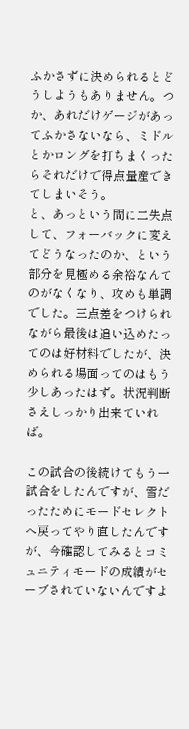ふかさずに決められるとどうしようもありません。つか、あれだけゲージがあってふかさないなら、ミドルとかロングを打ちまくったらそれだけで得点量産できてしまいそう。
と、あっという間に二失点して、フォーバックに変えてどうなったのか、という部分を見極める余裕なんてのがなくなり、攻めも単調でした。三点差をつけられながら最後は追い込めたってのは好材料でしたが、決められる場面ってのはもう少しあったはず。状況判断さえしっかり出来ていれば。

この試合の後続けてもう一試合をしたんですが、雪だったためにモードセレクトへ戻ってやり直したんですが、今確認してみるとコミュニティモードの成績がセーブされていないんですよ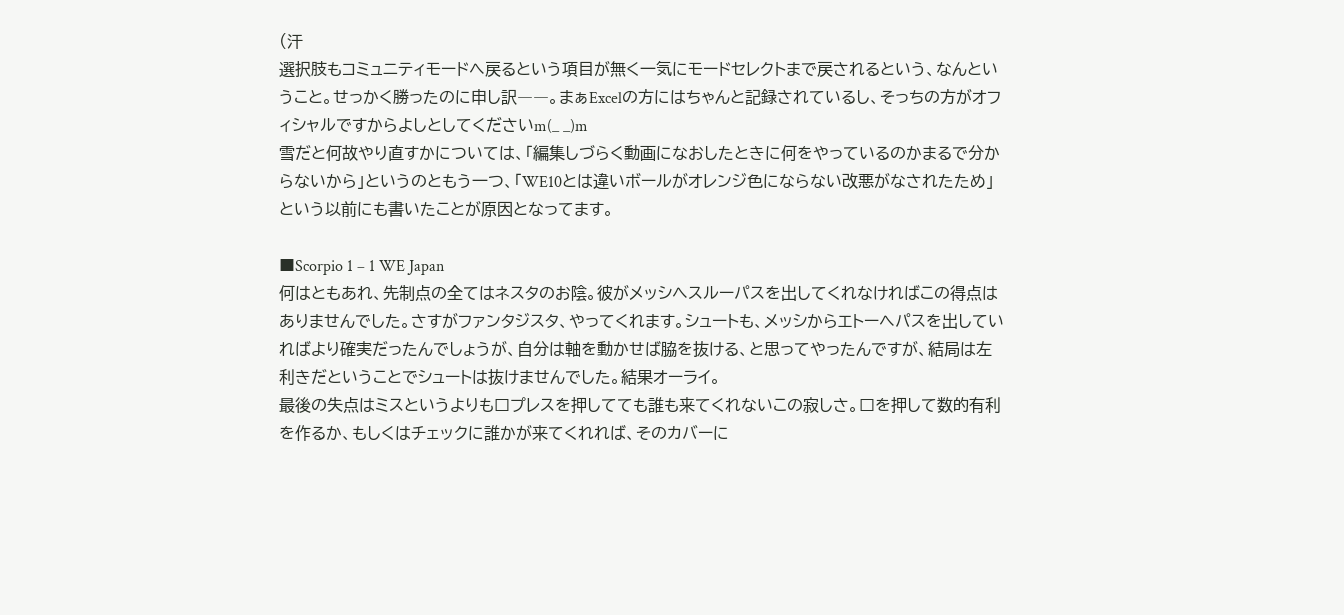(汗
選択肢もコミュニティモードへ戻るという項目が無く一気にモードセレクトまで戻されるという、なんということ。せっかく勝ったのに申し訳――。まぁExcelの方にはちゃんと記録されているし、そっちの方がオフィシャルですからよしとしてくださいm(_ _)m
雪だと何故やり直すかについては、「編集しづらく動画になおしたときに何をやっているのかまるで分からないから」というのともう一つ、「WE10とは違いボールがオレンジ色にならない改悪がなされたため」という以前にも書いたことが原因となってます。

■Scorpio 1 – 1 WE Japan
何はともあれ、先制点の全てはネスタのお陰。彼がメッシへスルーパスを出してくれなければこの得点はありませんでした。さすがファンタジスタ、やってくれます。シュートも、メッシからエトーへパスを出していればより確実だったんでしょうが、自分は軸を動かせば脇を抜ける、と思ってやったんですが、結局は左利きだということでシュートは抜けませんでした。結果オーライ。
最後の失点はミスというよりも□プレスを押してても誰も来てくれないこの寂しさ。□を押して数的有利を作るか、もしくはチェックに誰かが来てくれれば、そのカバーに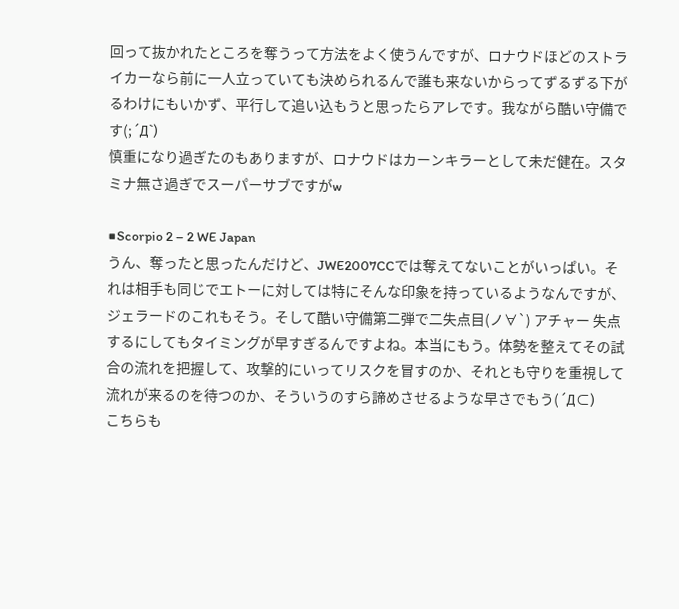回って抜かれたところを奪うって方法をよく使うんですが、ロナウドほどのストライカーなら前に一人立っていても決められるんで誰も来ないからってずるずる下がるわけにもいかず、平行して追い込もうと思ったらアレです。我ながら酷い守備です(;´Д`)
慎重になり過ぎたのもありますが、ロナウドはカーンキラーとして未だ健在。スタミナ無さ過ぎでスーパーサブですがw

■Scorpio 2 – 2 WE Japan
うん、奪ったと思ったんだけど、JWE2007CCでは奪えてないことがいっぱい。それは相手も同じでエトーに対しては特にそんな印象を持っているようなんですが、ジェラードのこれもそう。そして酷い守備第二弾で二失点目(ノ∀`) アチャー 失点するにしてもタイミングが早すぎるんですよね。本当にもう。体勢を整えてその試合の流れを把握して、攻撃的にいってリスクを冒すのか、それとも守りを重視して流れが来るのを待つのか、そういうのすら諦めさせるような早さでもう(´Д⊂)
こちらも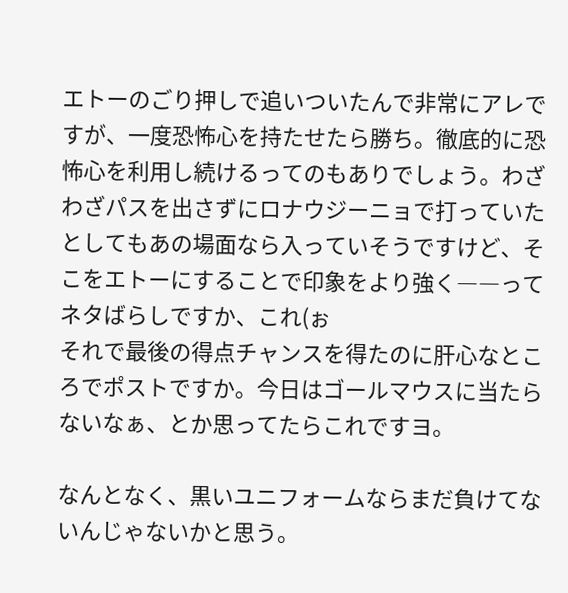エトーのごり押しで追いついたんで非常にアレですが、一度恐怖心を持たせたら勝ち。徹底的に恐怖心を利用し続けるってのもありでしょう。わざわざパスを出さずにロナウジーニョで打っていたとしてもあの場面なら入っていそうですけど、そこをエトーにすることで印象をより強く――ってネタばらしですか、これ(ぉ
それで最後の得点チャンスを得たのに肝心なところでポストですか。今日はゴールマウスに当たらないなぁ、とか思ってたらこれですヨ。

なんとなく、黒いユニフォームならまだ負けてないんじゃないかと思う。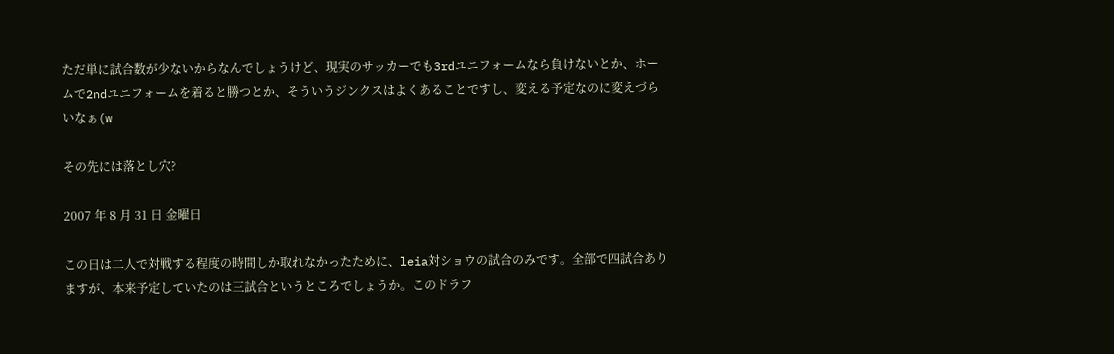ただ単に試合数が少ないからなんでしょうけど、現実のサッカーでも3rdユニフォームなら負けないとか、ホームで2ndユニフォームを着ると勝つとか、そういうジンクスはよくあることですし、変える予定なのに変えづらいなぁ(w

その先には落とし穴?

2007 年 8 月 31 日 金曜日

この日は二人で対戦する程度の時間しか取れなかったために、leia対ショウの試合のみです。全部で四試合ありますが、本来予定していたのは三試合というところでしょうか。このドラフ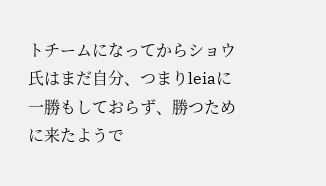トチームになってからショウ氏はまだ自分、つまりleiaに一勝もしておらず、勝つために来たようで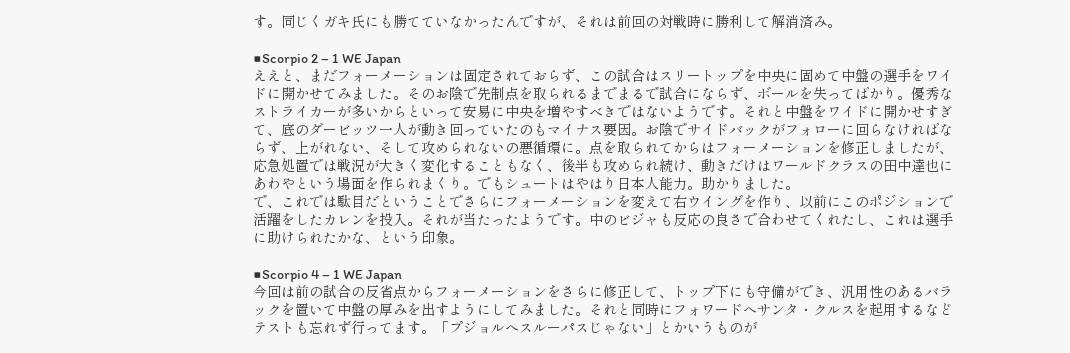す。同じくガキ氏にも勝てていなかったんですが、それは前回の対戦時に勝利して解消済み。

■Scorpio 2 – 1 WE Japan
ええと、まだフォーメーションは固定されておらず、この試合はスリートップを中央に固めて中盤の選手をワイドに開かせてみました。そのお陰で先制点を取られるまでまるで試合にならず、ボールを失ってばかり。優秀なストライカーが多いからといって安易に中央を増やすべきではないようです。それと中盤をワイドに開かせすぎて、底のダービッツ一人が動き回っていたのもマイナス要因。お陰でサイドバックがフォローに回らなければならず、上がれない、そして攻められないの悪循環に。点を取られてからはフォーメーションを修正しましたが、応急処置では戦況が大きく変化することもなく、後半も攻められ続け、動きだけはワールドクラスの田中達也にあわやという場面を作られまくり。でもシュートはやはり日本人能力。助かりました。
で、これでは駄目だということでさらにフォーメーションを変えて右ウイングを作り、以前にこのポジションで活躍をしたカレンを投入。それが当たったようです。中のビジャも反応の良さで合わせてくれたし、これは選手に助けられたかな、という印象。

■Scorpio 4 – 1 WE Japan
今回は前の試合の反省点からフォーメーションをさらに修正して、トップ下にも守備ができ、汎用性のあるバラックを置いて中盤の厚みを出すようにしてみました。それと同時にフォワードへサンタ・クルスを起用するなどテストも忘れず行ってます。「プジョルへスルーパスじゃない」とかいうものが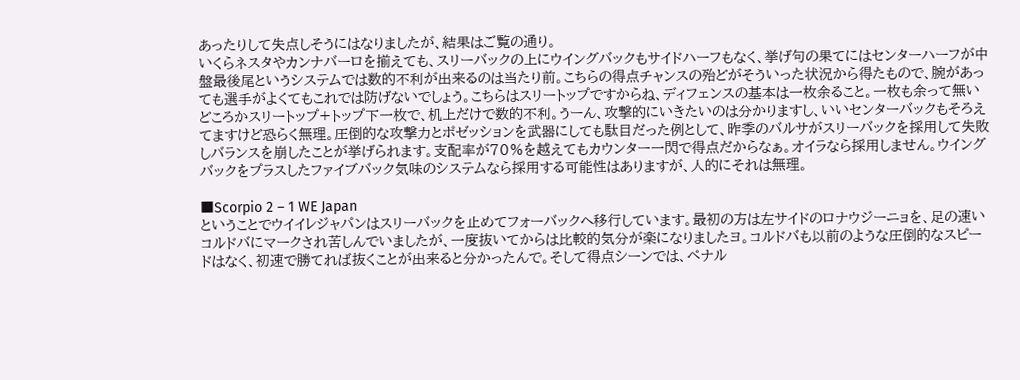あったりして失点しそうにはなりましたが、結果はご覧の通り。
いくらネスタやカンナバーロを揃えても、スリーバックの上にウイングバックもサイドハーフもなく、挙げ句の果てにはセンターハーフが中盤最後尾というシステムでは数的不利が出来るのは当たり前。こちらの得点チャンスの殆どがそういった状況から得たもので、腕があっても選手がよくてもこれでは防げないでしょう。こちらはスリートップですからね、ディフェンスの基本は一枚余ること。一枚も余って無いどころかスリートップ+トップ下一枚で、机上だけで数的不利。うーん、攻撃的にいきたいのは分かりますし、いいセンターバックもそろえてますけど恐らく無理。圧倒的な攻撃力とポゼッションを武器にしても駄目だった例として、昨季のバルサがスリーバックを採用して失敗しバランスを崩したことが挙げられます。支配率が70%を越えてもカウンター一閃で得点だからなぁ。オイラなら採用しません。ウイングバックをプラスしたファイブバック気味のシステムなら採用する可能性はありますが、人的にそれは無理。

■Scorpio 2 – 1 WE Japan
ということでウイイレジャパンはスリーバックを止めてフォーバックへ移行しています。最初の方は左サイドのロナウジーニョを、足の速いコルドバにマークされ苦しんでいましたが、一度抜いてからは比較的気分が楽になりましたヨ。コルドバも以前のような圧倒的なスピードはなく、初速で勝てれば抜くことが出来ると分かったんで。そして得点シーンでは、ペナル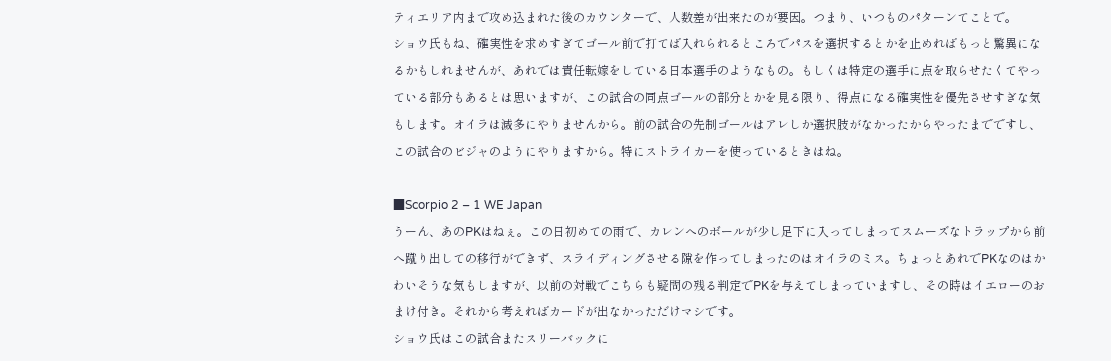ティエリア内まで攻め込まれた後のカウンターで、人数差が出来たのが要因。つまり、いつものパターンてことで。
ショウ氏もね、確実性を求めすぎてゴール前で打てば入れられるところでパスを選択するとかを止めればもっと驚異になるかもしれませんが、あれでは責任転嫁をしている日本選手のようなもの。もしくは特定の選手に点を取らせたくてやっている部分もあるとは思いますが、この試合の同点ゴールの部分とかを見る限り、得点になる確実性を優先させすぎな気もします。オイラは滅多にやりませんから。前の試合の先制ゴールはアレしか選択肢がなかったからやったまでですし、この試合のビジャのようにやりますから。特にストライカーを使っているときはね。

■Scorpio 2 – 1 WE Japan
うーん、あのPKはねぇ。この日初めての雨で、カレンへのボールが少し足下に入ってしまってスムーズなトラップから前へ蹴り出しての移行ができず、スライディングさせる隙を作ってしまったのはオイラのミス。ちょっとあれでPKなのはかわいそうな気もしますが、以前の対戦でこちらも疑問の残る判定でPKを与えてしまっていますし、その時はイエローのおまけ付き。それから考えればカードが出なかっただけマシです。
ショウ氏はこの試合またスリーバックに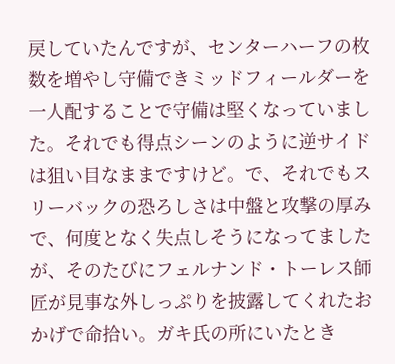戻していたんですが、センターハーフの枚数を増やし守備できミッドフィールダーを一人配することで守備は堅くなっていました。それでも得点シーンのように逆サイドは狙い目なままですけど。で、それでもスリーバックの恐ろしさは中盤と攻撃の厚みで、何度となく失点しそうになってましたが、そのたびにフェルナンド・トーレス師匠が見事な外しっぷりを披露してくれたおかげで命拾い。ガキ氏の所にいたとき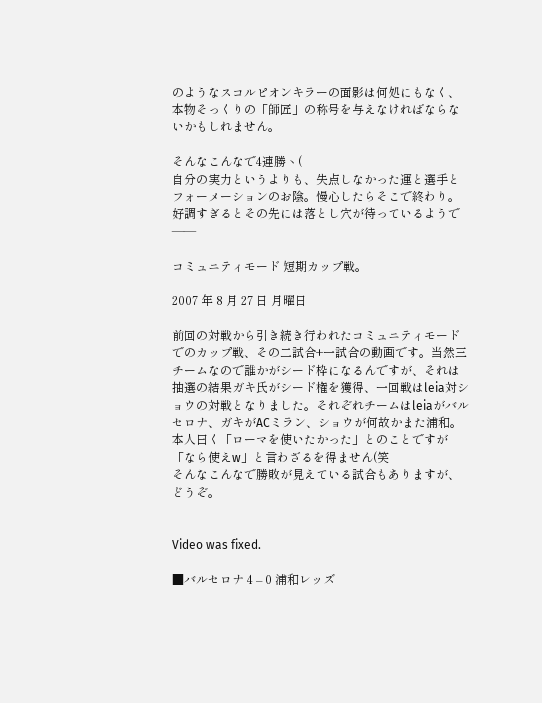のようなスコルピオンキラーの面影は何処にもなく、本物そっくりの「師匠」の称号を与えなければならないかもしれません。

そんなこんなで4連勝ヽ(
自分の実力というよりも、失点しなかった運と選手とフォーメーションのお陰。慢心したらそこで終わり。好調すぎるとその先には落とし穴が待っているようで――

コミュニティモード 短期カップ戦。

2007 年 8 月 27 日 月曜日

前回の対戦から引き続き行われたコミュニティモードでのカップ戦、その二試合+一試合の動画です。当然三チームなので誰かがシード枠になるんですが、それは抽選の結果ガキ氏がシード権を獲得、一回戦はleia対ショウの対戦となりました。それぞれチームはleiaがバルセロナ、ガキがACミラン、ショウが何故かまた浦和。本人曰く「ローマを使いたかった」とのことですが「なら使えw」と言わざるを得ません(笑
そんなこんなで勝敗が見えている試合もありますが、どうぞ。


Video was fixed.

■バルセロナ 4 – 0 浦和レッズ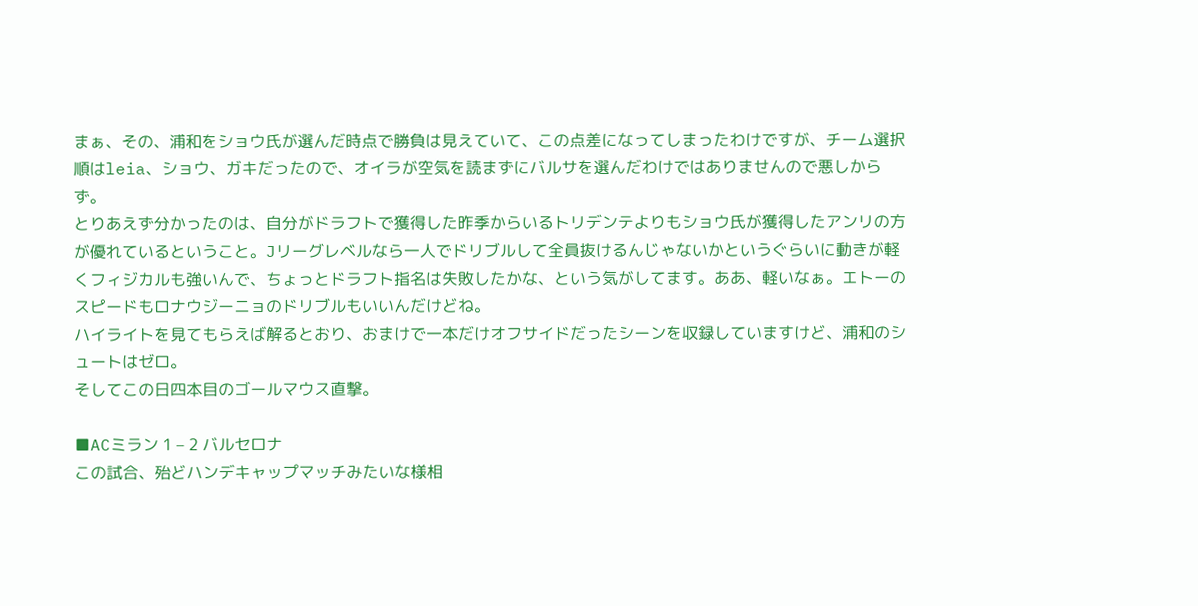まぁ、その、浦和をショウ氏が選んだ時点で勝負は見えていて、この点差になってしまったわけですが、チーム選択順はleia、ショウ、ガキだったので、オイラが空気を読まずにバルサを選んだわけではありませんので悪しからず。
とりあえず分かったのは、自分がドラフトで獲得した昨季からいるトリデンテよりもショウ氏が獲得したアンリの方が優れているということ。Jリーグレベルなら一人でドリブルして全員抜けるんじゃないかというぐらいに動きが軽くフィジカルも強いんで、ちょっとドラフト指名は失敗したかな、という気がしてます。ああ、軽いなぁ。エトーのスピードもロナウジーニョのドリブルもいいんだけどね。
ハイライトを見てもらえば解るとおり、おまけで一本だけオフサイドだったシーンを収録していますけど、浦和のシュートはゼロ。
そしてこの日四本目のゴールマウス直撃。

■ACミラン 1 – 2 バルセロナ
この試合、殆どハンデキャップマッチみたいな様相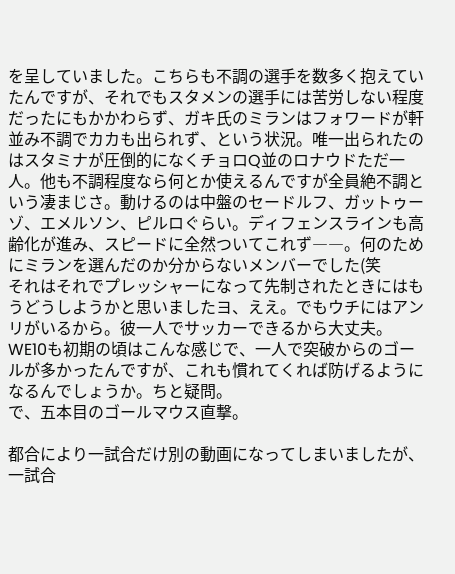を呈していました。こちらも不調の選手を数多く抱えていたんですが、それでもスタメンの選手には苦労しない程度だったにもかかわらず、ガキ氏のミランはフォワードが軒並み不調でカカも出られず、という状況。唯一出られたのはスタミナが圧倒的になくチョロQ並のロナウドただ一人。他も不調程度なら何とか使えるんですが全員絶不調という凄まじさ。動けるのは中盤のセードルフ、ガットゥーゾ、エメルソン、ピルロぐらい。ディフェンスラインも高齢化が進み、スピードに全然ついてこれず――。何のためにミランを選んだのか分からないメンバーでした(笑
それはそれでプレッシャーになって先制されたときにはもうどうしようかと思いましたヨ、ええ。でもウチにはアンリがいるから。彼一人でサッカーできるから大丈夫。WE10も初期の頃はこんな感じで、一人で突破からのゴールが多かったんですが、これも慣れてくれば防げるようになるんでしょうか。ちと疑問。
で、五本目のゴールマウス直撃。

都合により一試合だけ別の動画になってしまいましたが、一試合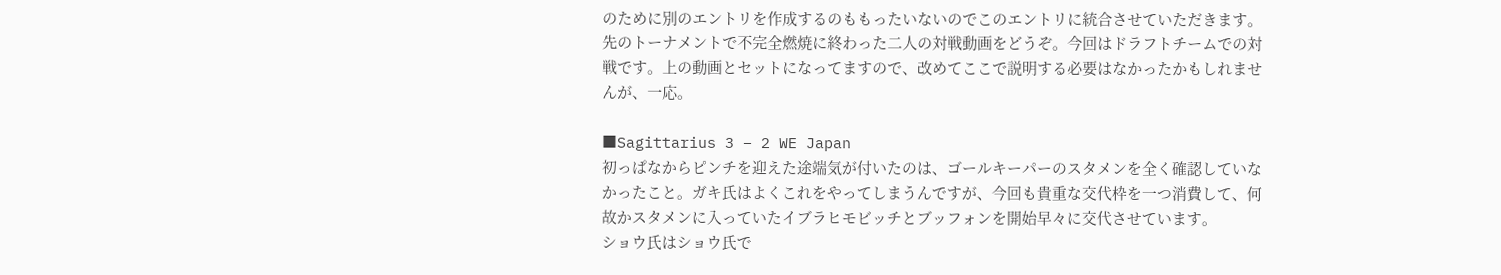のために別のエントリを作成するのももったいないのでこのエントリに統合させていただきます。先のトーナメントで不完全燃焼に終わった二人の対戦動画をどうぞ。今回はドラフトチームでの対戦です。上の動画とセットになってますので、改めてここで説明する必要はなかったかもしれませんが、一応。

■Sagittarius 3 – 2 WE Japan
初っぱなからピンチを迎えた途端気が付いたのは、ゴールキーパーのスタメンを全く確認していなかったこと。ガキ氏はよくこれをやってしまうんですが、今回も貴重な交代枠を一つ消費して、何故かスタメンに入っていたイブラヒモビッチとブッフォンを開始早々に交代させています。
ショウ氏はショウ氏で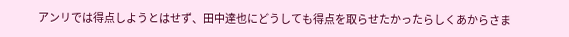アンリでは得点しようとはせず、田中達也にどうしても得点を取らせたかったらしくあからさま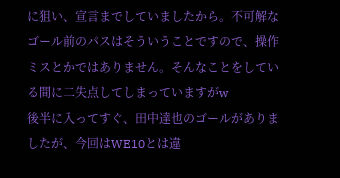に狙い、宣言までしていましたから。不可解なゴール前のパスはそういうことですので、操作ミスとかではありません。そんなことをしている間に二失点してしまっていますがw
後半に入ってすぐ、田中達也のゴールがありましたが、今回はWE10とは違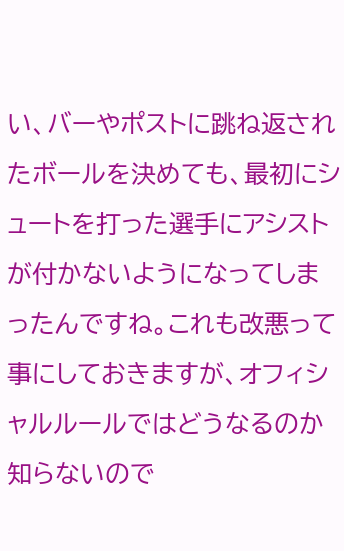い、バーやポストに跳ね返されたボールを決めても、最初にシュートを打った選手にアシストが付かないようになってしまったんですね。これも改悪って事にしておきますが、オフィシャルルールではどうなるのか知らないので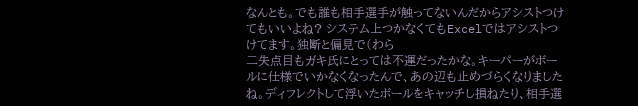なんとも。でも誰も相手選手が触ってないんだからアシストつけてもいいよね? システム上つかなくてもExcelではアシストつけてます。独断と偏見で(わら
二失点目もガキ氏にとっては不運だったかな。キーパーがボールに仕様でいかなくなったんで、あの辺も止めづらくなりましたね。ディフレクトして浮いたボールをキャッチし損ねたり、相手選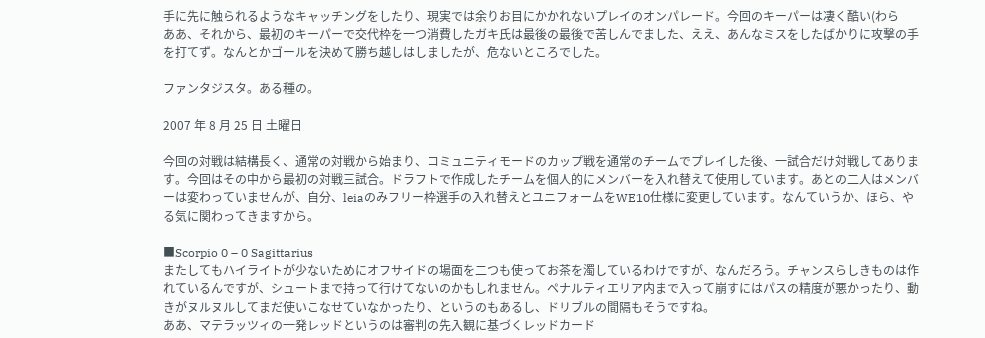手に先に触られるようなキャッチングをしたり、現実では余りお目にかかれないプレイのオンパレード。今回のキーパーは凄く酷い(わら
ああ、それから、最初のキーパーで交代枠を一つ消費したガキ氏は最後の最後で苦しんでました、ええ、あんなミスをしたばかりに攻撃の手を打てず。なんとかゴールを決めて勝ち越しはしましたが、危ないところでした。

ファンタジスタ。ある種の。

2007 年 8 月 25 日 土曜日

今回の対戦は結構長く、通常の対戦から始まり、コミュニティモードのカップ戦を通常のチームでプレイした後、一試合だけ対戦してあります。今回はその中から最初の対戦三試合。ドラフトで作成したチームを個人的にメンバーを入れ替えて使用しています。あとの二人はメンバーは変わっていませんが、自分、leiaのみフリー枠選手の入れ替えとユニフォームをWE10仕様に変更しています。なんていうか、ほら、やる気に関わってきますから。

■Scorpio 0 – 0 Sagittarius
またしてもハイライトが少ないためにオフサイドの場面を二つも使ってお茶を濁しているわけですが、なんだろう。チャンスらしきものは作れているんですが、シュートまで持って行けてないのかもしれません。ペナルティエリア内まで入って崩すにはパスの精度が悪かったり、動きがヌルヌルしてまだ使いこなせていなかったり、というのもあるし、ドリブルの間隔もそうですね。
ああ、マテラッツィの一発レッドというのは審判の先入観に基づくレッドカード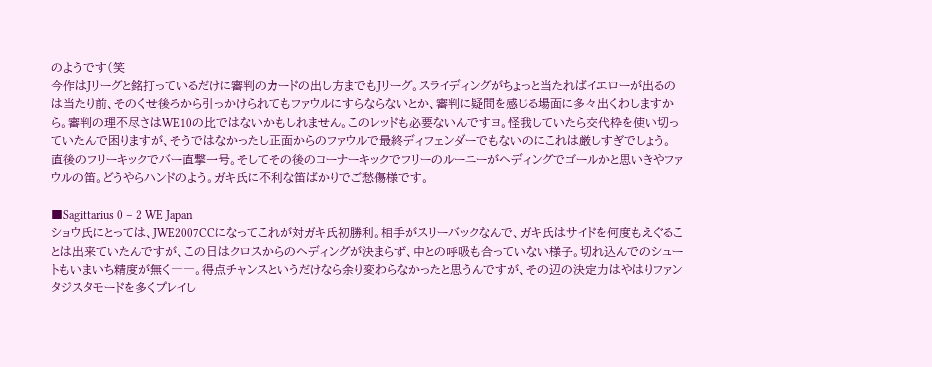のようです(笑
今作はJリーグと銘打っているだけに審判のカードの出し方までもJリーグ。スライディングがちょっと当たればイエローが出るのは当たり前、そのくせ後ろから引っかけられてもファウルにすらならないとか、審判に疑問を感じる場面に多々出くわしますから。審判の理不尽さはWE10の比ではないかもしれません。このレッドも必要ないんですヨ。怪我していたら交代枠を使い切っていたんで困りますが、そうではなかったし正面からのファウルで最終ディフェンダーでもないのにこれは厳しすぎでしょう。
直後のフリーキックでバー直撃一号。そしてその後のコーナーキックでフリーのルーニーがヘディングでゴールかと思いきやファウルの笛。どうやらハンドのよう。ガキ氏に不利な笛ばかりでご愁傷様です。

■Sagittarius 0 – 2 WE Japan
ショウ氏にとっては、JWE2007CCになってこれが対ガキ氏初勝利。相手がスリーバックなんで、ガキ氏はサイドを何度もえぐることは出来ていたんですが、この日はクロスからのヘディングが決まらず、中との呼吸も合っていない様子。切れ込んでのシュートもいまいち精度が無く――。得点チャンスというだけなら余り変わらなかったと思うんですが、その辺の決定力はやはりファンタジスタモードを多くプレイし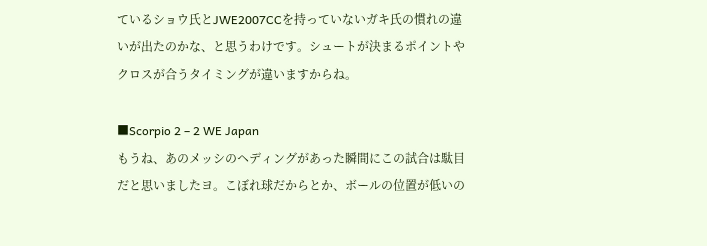ているショウ氏とJWE2007CCを持っていないガキ氏の慣れの違いが出たのかな、と思うわけです。シュートが決まるポイントやクロスが合うタイミングが違いますからね。

■Scorpio 2 – 2 WE Japan
もうね、あのメッシのヘディングがあった瞬間にこの試合は駄目だと思いましたヨ。こぼれ球だからとか、ボールの位置が低いの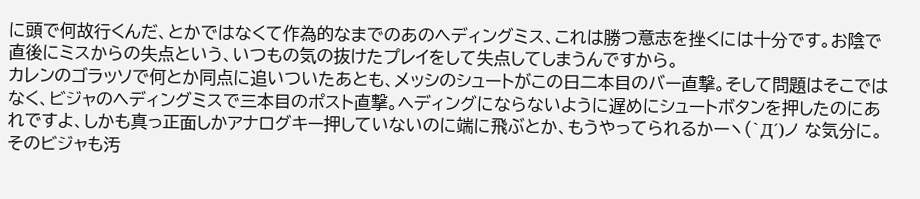に頭で何故行くんだ、とかではなくて作為的なまでのあのヘディングミス、これは勝つ意志を挫くには十分です。お陰で直後にミスからの失点という、いつもの気の抜けたプレイをして失点してしまうんですから。
カレンのゴラッソで何とか同点に追いついたあとも、メッシのシュートがこの日二本目のバー直撃。そして問題はそこではなく、ビジャのヘディングミスで三本目のポスト直撃。ヘディングにならないように遅めにシュートボタンを押したのにあれですよ、しかも真っ正面しかアナログキー押していないのに端に飛ぶとか、もうやってられるかーヽ(`Д´)ノ な気分に。そのビジャも汚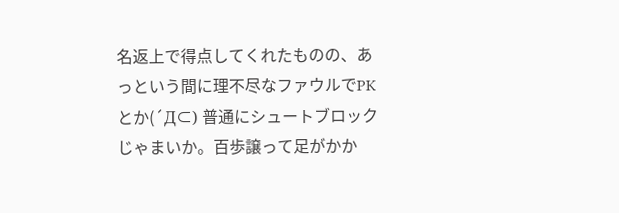名返上で得点してくれたものの、あっという間に理不尽なファウルでPKとか(´Д⊂) 普通にシュートブロックじゃまいか。百歩譲って足がかか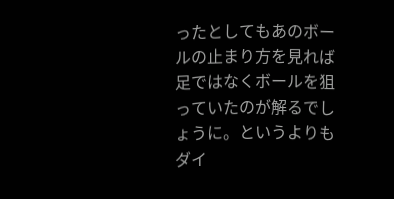ったとしてもあのボールの止まり方を見れば足ではなくボールを狙っていたのが解るでしょうに。というよりもダイ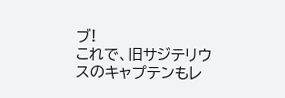ブ!
これで、旧サジテリウスのキャプテンもレ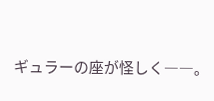ギュラーの座が怪しく――。